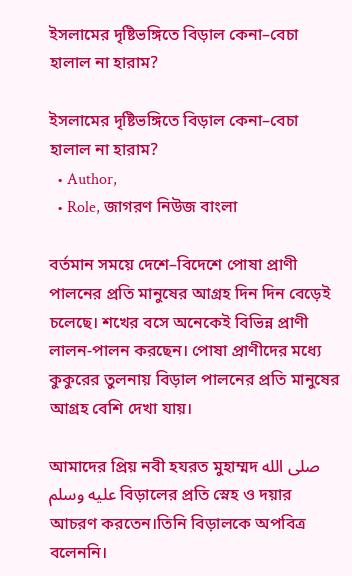ইসলামের দৃষ্টিভঙ্গিতে বিড়াল কেনা–বেচা হালাল না হারাম?

ইসলামের দৃষ্টিভঙ্গিতে বিড়াল কেনা–বেচা হালাল না হারাম?
  • Author,
  • Role, জাগরণ নিউজ বাংলা

বর্তমান সময়ে দেশে–বিদেশে পোষা প্রাণী পালনের প্রতি মানুষের আগ্রহ দিন দিন বেড়েই চলেছে। শখের বসে অনেকেই বিভিন্ন প্রাণী লালন-পালন করছেন। পোষা প্রাণীদের মধ্যে কুকুরের তুলনায় বিড়াল পালনের প্রতি মানুষের আগ্রহ বেশি দেখা যায়।

আমাদের প্রিয় নবী হযরত মুহাম্মদ صلى الله عليه وسلم বিড়ালের প্রতি স্নেহ ও দয়ার আচরণ করতেন।তিনি বিড়ালকে অপবিত্র বলেননি।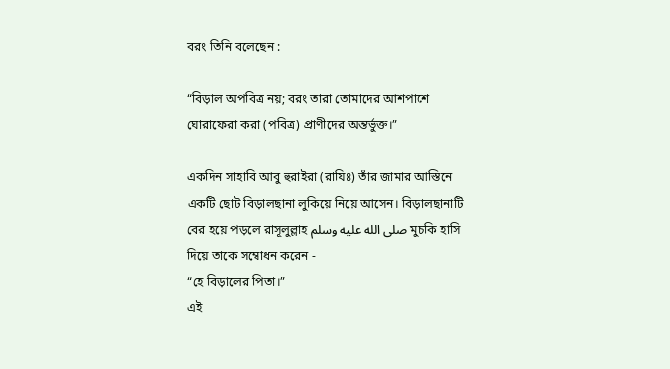বরং তিনি বলেছেন :

“বিড়াল অপবিত্র নয়; বরং তারা তোমাদের আশপাশে ঘোরাফেরা করা (পবিত্র) প্রাণীদের অন্তর্ভুক্ত।”

একদিন সাহাবি আবু হুরাইরা (রাযিঃ) তাঁর জামার আস্তিনে একটি ছোট বিড়ালছানা লুকিয়ে নিয়ে আসেন। বিড়ালছানাটি বের হয়ে পড়লে রাসূলুল্লাহ صلى الله عليه وسلم মুচকি হাসি দিয়ে তাকে সম্বোধন করেন -
“হে বিড়ালের পিতা।”
এই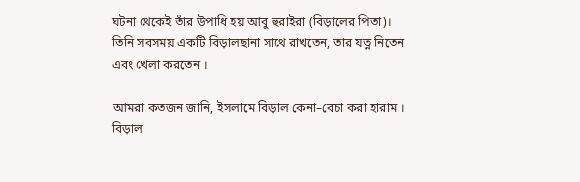ঘটনা থেকেই তাঁর উপাধি হয় আবু হুরাইরা (বিড়ালের পিতা)। তিনি সবসময় একটি বিড়ালছানা সাথে রাখতেন, তার যত্ন নিতেন এবং খেলা করতেন ।

আমরা কতজন জানি, ইসলামে বিড়াল কেনা–বেচা করা হারাম । বিড়াল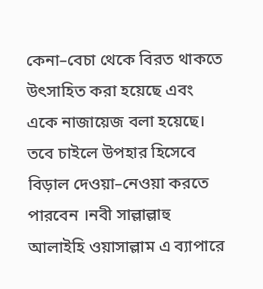কেনা–বেচা থেকে বিরত থাকতে উৎসাহিত করা হয়েছে এবং একে নাজায়েজ বলা হয়েছে। তবে চাইলে উপহার হিসেবে বিড়াল দেওয়া–নেওয়া করতে পারবেন ।নবী সাল্লাল্লাহু আলাইহি ওয়াসাল্লাম এ ব্যাপারে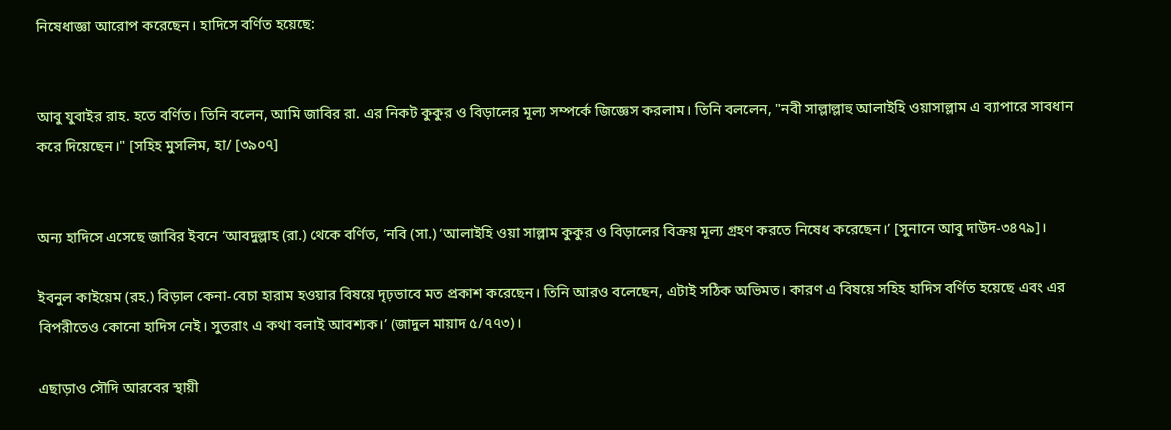নিষেধাজ্ঞা আরোপ করেছেন। হাদিসে বর্ণিত হয়েছে:


আবু যুবাইর রাহ. হতে বর্ণিত। তিনি বলেন, আমি জাবির রা. এর নিকট কুকুর ও বিড়ালের মূল্য সম্পর্কে জিজ্ঞেস করলাম। তিনি বললেন, "নবী সাল্লাল্লাহু আলাইহি ওয়াসাল্লাম এ ব্যাপারে সাবধান করে দিয়েছেন।" [সহিহ মুসলিম, হা/ [৩৯০৭]


অন্য হাদিসে এসেছে জাবির ইবনে ‘আবদুল্লাহ (রা.) থেকে বর্ণিত, ‘নবি (সা.) ‘আলাইহি ওয়া সাল্লাম কুকুর ও বিড়ালের বিক্রয় মূল্য গ্রহণ করতে নিষেধ করেছেন।’ [সুনানে আবু দাউদ-৩৪৭৯]।

ইবনুল কাইয়েম (রহ.) বিড়াল কেনা-বেচা হারাম হওয়ার বিষয়ে দৃঢ়ভাবে মত প্রকাশ করেছেন। তিনি আরও বলেছেন, এটাই সঠিক অভিমত। কারণ এ বিষয়ে সহিহ হাদিস বর্ণিত হয়েছে এবং এর বিপরীতেও কোনো হাদিস নেই। সুতরাং এ কথা বলাই আবশ্যক।’ (জাদুল মায়াদ ৫/৭৭৩)।

এছাড়াও সৌদি আরবের স্থায়ী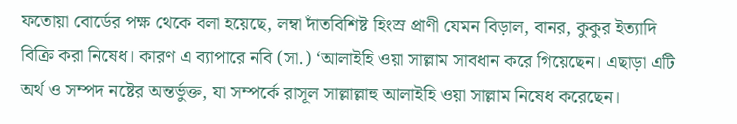ফতোয়া বোর্ডের পক্ষ থেকে বলা হয়েছে, লম্বা দাঁতবিশিষ্ট হিংস্র প্রাণী যেমন বিড়াল, বানর, কুকুর ইত্যাদি বিক্রি করা নিষেধ। কারণ এ ব্যাপারে নবি (সা.) ‘আলাইহি ওয়া সাল্লাম সাবধান করে গিয়েছেন। এছাড়া এটি অর্থ ও সম্পদ নষ্টের অন্তর্ভুক্ত, যা সম্পর্কে রাসূল সাল্লাল্লাহু আলাইহি ওয়া সাল্লাম নিষেধ করেছেন।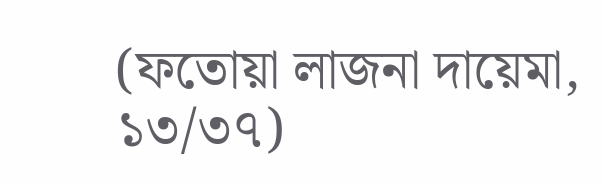(ফতোয়া লাজনা দায়েমা, ১৩/৩৭)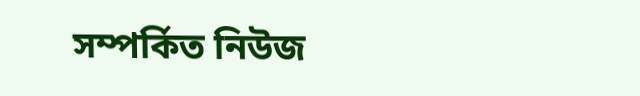সম্পর্কিত নিউজ